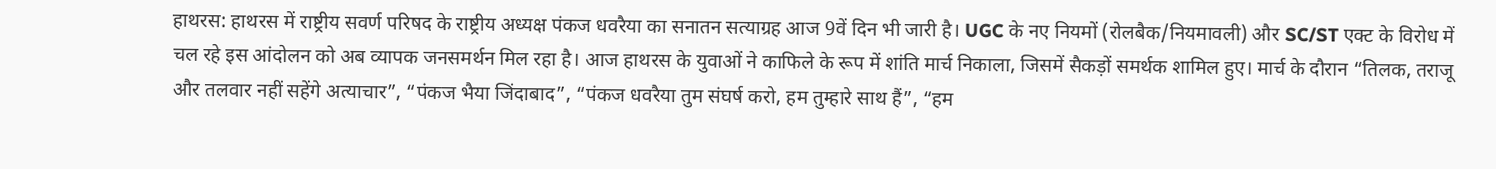हाथरस: हाथरस में राष्ट्रीय सवर्ण परिषद के राष्ट्रीय अध्यक्ष पंकज धवरैया का सनातन सत्याग्रह आज 9वें दिन भी जारी है। UGC के नए नियमों (रोलबैक/नियमावली) और SC/ST एक्ट के विरोध में चल रहे इस आंदोलन को अब व्यापक जनसमर्थन मिल रहा है। आज हाथरस के युवाओं ने काफिले के रूप में शांति मार्च निकाला, जिसमें सैकड़ों समर्थक शामिल हुए। मार्च के दौरान “तिलक, तराजू और तलवार नहीं सहेंगे अत्याचार”, “पंकज भैया जिंदाबाद”, “पंकज धवरैया तुम संघर्ष करो, हम तुम्हारे साथ हैं”, “हम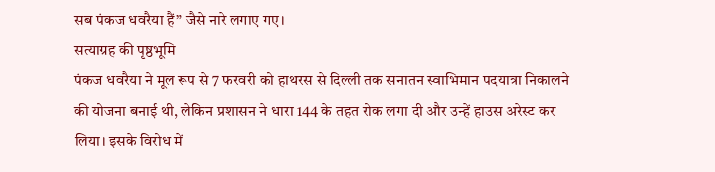सब पंकज धवरैया हैं” जैसे नारे लगाए गए।
सत्याग्रह की पृष्ठभूमि
पंकज धवरैया ने मूल रूप से 7 फरवरी को हाथरस से दिल्ली तक सनातन स्वाभिमान पदयात्रा निकालने की योजना बनाई थी, लेकिन प्रशासन ने धारा 144 के तहत रोक लगा दी और उन्हें हाउस अरेस्ट कर लिया। इसके विरोध में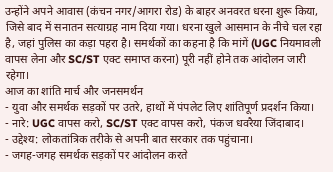उन्होंने अपने आवास (कंचन नगर/आगरा रोड) के बाहर अनवरत धरना शुरू किया, जिसे बाद में सनातन सत्याग्रह नाम दिया गया। धरना खुले आसमान के नीचे चल रहा है, जहां पुलिस का कड़ा पहरा है। समर्थकों का कहना है कि मांगें (UGC नियमावली वापस लेना और SC/ST एक्ट समाप्त करना) पूरी नहीं होने तक आंदोलन जारी रहेगा।
आज का शांति मार्च और जनसमर्थन
- युवा और समर्थक सड़कों पर उतरे, हाथों में पंपलेट लिए शांतिपूर्ण प्रदर्शन किया।
- नारे: UGC वापस करो, SC/ST एक्ट वापस करो, पंकज धवरैया जिंदाबाद।
- उद्देश्य: लोकतांत्रिक तरीके से अपनी बात सरकार तक पहुंचाना।
- जगह-जगह समर्थक सड़कों पर आंदोलन करते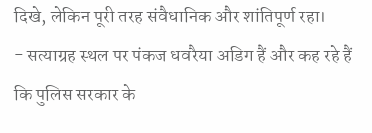दिखे, लेकिन पूरी तरह संवैधानिक और शांतिपूर्ण रहा।
- सत्याग्रह स्थल पर पंकज धवरैया अडिग हैं और कह रहे हैं कि पुलिस सरकार के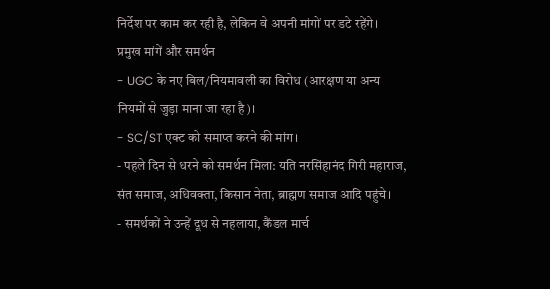निर्देश पर काम कर रही है, लेकिन वे अपनी मांगों पर डटे रहेंगे।
प्रमुख मांगें और समर्थन
- UGC के नए बिल/नियमावली का विरोध (आरक्षण या अन्य नियमों से जुड़ा माना जा रहा है)।
- SC/ST एक्ट को समाप्त करने की मांग।
- पहले दिन से धरने को समर्थन मिला: यति नरसिंहानंद गिरी महाराज, संत समाज, अधिवक्ता, किसान नेता, ब्राह्मण समाज आदि पहुंचे।
- समर्थकों ने उन्हें दूध से नहलाया, कैंडल मार्च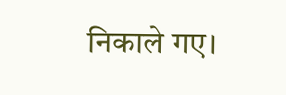निकाले गए।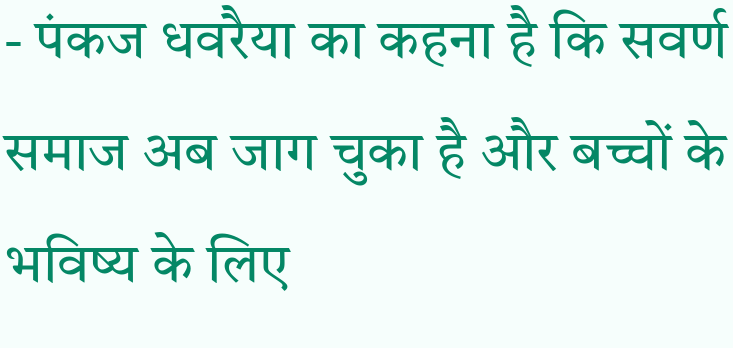- पंकज धवरैया का कहना है कि सवर्ण समाज अब जाग चुका है और बच्चों के भविष्य के लिए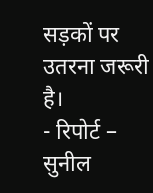सड़कों पर उतरना जरूरी है।
- रिपोर्ट – सुनील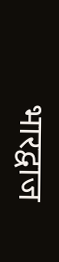भारद्वाज